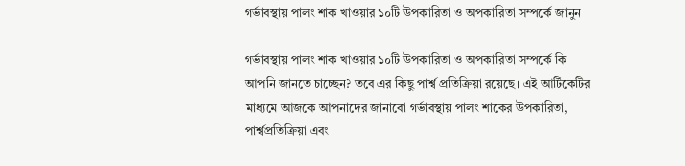গর্ভাবস্থায় পালং শাক খাওয়ার ১০টি উপকারিতা ও অপকারিতা সম্পর্কে জানুন

গর্ভাবস্থায় পালং শাক খাওয়ার ১০টি উপকারিতা ও অপকারিতা সম্পর্কে কি আপনি জানতে চাচ্ছেন? তবে এর কিছু পার্শ্ব প্রতিক্রিয়া রয়েছে। এই আর্টিকেটির মাধ্যমে আজকে আপনাদের জানাবো গর্ভাবস্থায় পালং শাকের উপকারিতা, পার্শ্বপ্রতিক্রিয়া এবং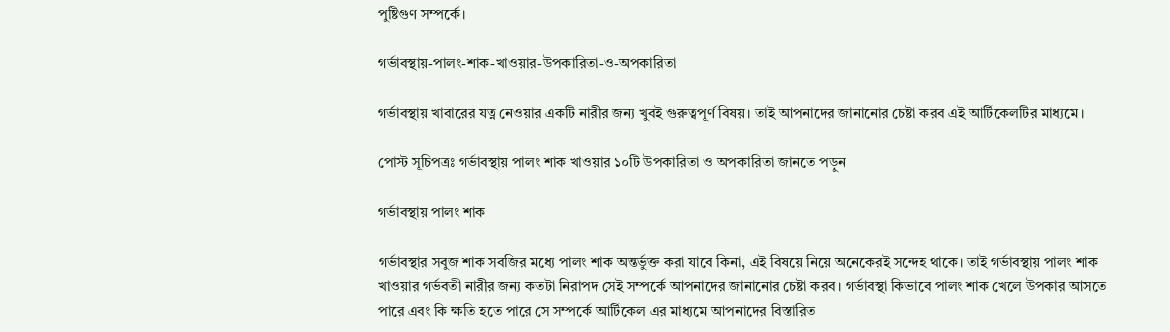পুষ্টিগুণ সম্পর্কে।

গর্ভাবস্থায়-পালং-শাক-খাওয়ার-উপকারিতা-ও-অপকারিতা

গর্ভাবস্থায় খাবারের যত্ন নেওয়ার একটি নারীর জন্য খুবই গুরুত্বপূর্ণ বিষয়। তাই আপনাদের জানানোর চেষ্টা করব এই আর্টিকেলটির মাধ্যমে।

পোস্ট সূচিপত্রঃ গর্ভাবস্থায় পালং শাক খাওয়ার ১০টি উপকারিতা ও অপকারিতা জানতে পড়ুন

গর্ভাবস্থায় পালং শাক

গর্ভাবস্থার সবুজ শাক সবজির মধ্যে পালং শাক অন্তর্ভুক্ত করা যাবে কিনা, এই বিষয়ে নিয়ে অনেকেরই সন্দেহ থাকে। তাই গর্ভাবস্থায় পালং শাক খাওয়ার গর্ভবতী নারীর জন্য কতটা নিরাপদ সেই সম্পর্কে আপনাদের জানানোর চেষ্টা করব। গর্ভাবস্থা কিভাবে পালং শাক খেলে উপকার আসতে পারে এবং কি ক্ষতি হতে পারে সে সম্পর্কে আর্টিকেল এর মাধ্যমে আপনাদের বিস্তারিত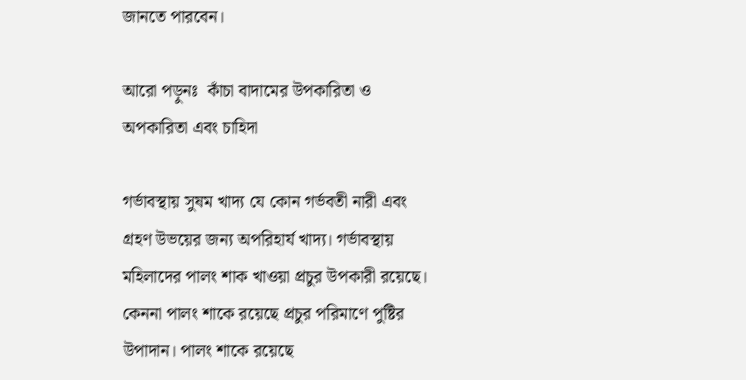জানতে পারবেন।

আরো পড়ুনঃ  কাঁচা বাদামের উপকারিতা ও অপকারিতা এবং চাহিদা

গর্ভাবস্থায় সুষম খাদ্য যে কোন গর্ভবতী নারী এবং গ্রহণ উভয়ের জন্য অপরিহার্য খাদ্য। গর্ভাবস্থায় মহিলাদের পালং শাক খাওয়া প্রচুর উপকারী রয়েছে। কেননা পালং শাকে রয়েছে প্রচুর পরিমাণে পুষ্টির উপাদান। পালং শাকে রয়েছে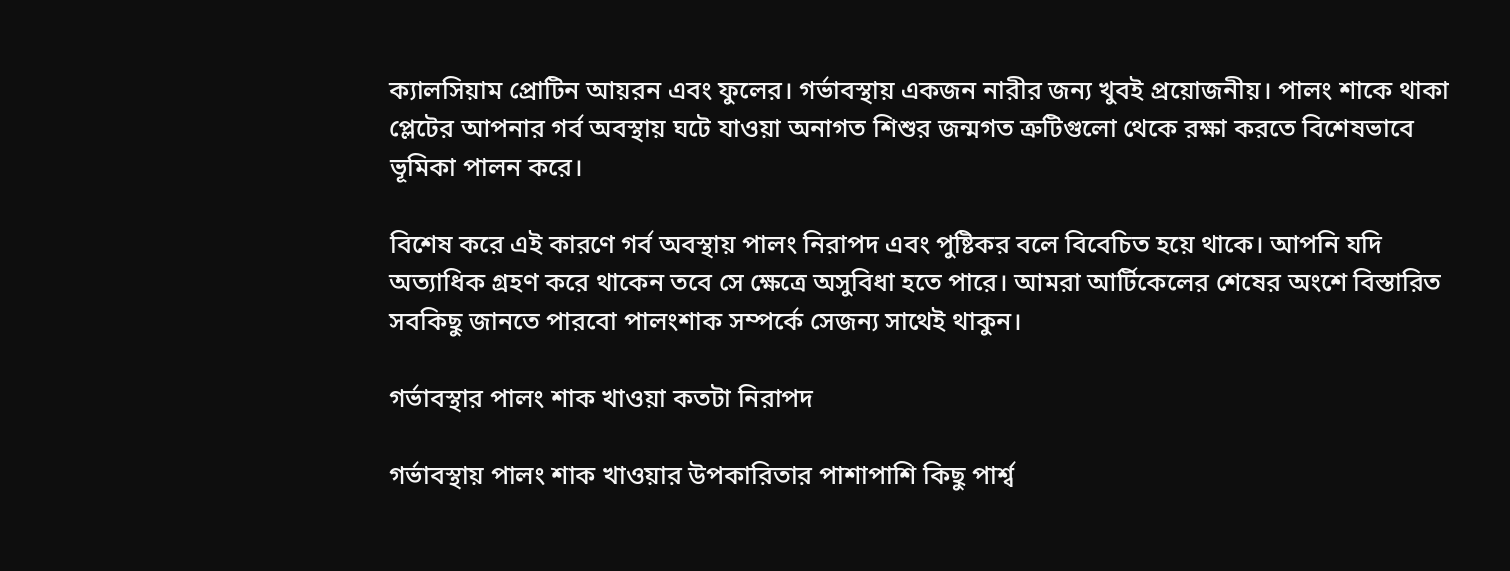ক্যালসিয়াম প্রোটিন আয়রন এবং ফুলের। গর্ভাবস্থায় একজন নারীর জন্য খুবই প্রয়োজনীয়। পালং শাকে থাকা প্লেটের আপনার গর্ব অবস্থায় ঘটে যাওয়া অনাগত শিশুর জন্মগত ত্রুটিগুলো থেকে রক্ষা করতে বিশেষভাবে ভূমিকা পালন করে।

বিশেষ করে এই কারণে গর্ব অবস্থায় পালং নিরাপদ এবং পুষ্টিকর বলে বিবেচিত হয়ে থাকে। আপনি যদি অত্যাধিক গ্রহণ করে থাকেন তবে সে ক্ষেত্রে অসুবিধা হতে পারে। আমরা আর্টিকেলের শেষের অংশে বিস্তারিত সবকিছু জানতে পারবো পালংশাক সম্পর্কে সেজন্য সাথেই থাকুন।

গর্ভাবস্থার পালং শাক খাওয়া কতটা নিরাপদ

গর্ভাবস্থায় পালং শাক খাওয়ার উপকারিতার পাশাপাশি কিছু পার্শ্ব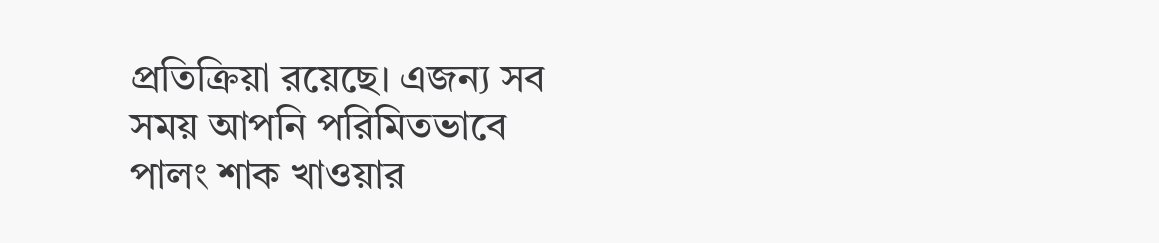প্রতিক্রিয়া রয়েছে। এজন্য সব সময় আপনি পরিমিতভাবে পালং শাক খাওয়ার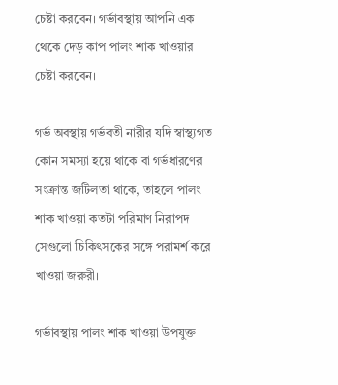চেষ্টা করবেন। গর্ভাবস্থায় আপনি এক থেকে দেড় কাপ পালং শাক খাওয়ার চেষ্টা করবেন।

গর্ভ অবস্থায় গর্ভবতী নারীর যদি স্বাস্থ্যগত কোন সমস্যা হয়ে থাকে বা গর্ভধারণের সংক্রান্ত জটিলতা থাকে, তাহলে পালং শাক খাওয়া কতটা পরিমাণ নিরাপদ সেগুলো চিকিৎসকের সঙ্গে পরামর্শ করে খাওয়া জরুরী।

গর্ভাবস্থায় পালং শাক খাওয়া উপযুক্ত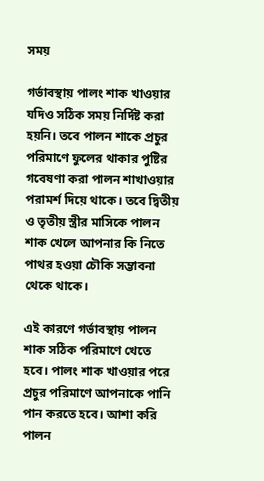সময়

গর্ভাবস্থায় পালং শাক খাওয়ার যদিও সঠিক সময় নির্দিষ্ট করা হয়নি। তবে পালন শাকে প্রচুর পরিমাণে ফুলের থাকার পুষ্টির গবেষণা করা পালন শাখাওয়ার পরামর্শ দিয়ে থাকে। তবে দ্বিতীয় ও তৃতীয় স্ত্রীর মাসিকে পালন শাক খেলে আপনার কি নিতে পাথর হওয়া চৌকি সম্ভাবনা থেকে থাকে।

এই কারণে গর্ভাবস্থায় পালন শাক সঠিক পরিমাণে খেতে হবে। পালং শাক খাওয়ার পরে প্রচুর পরিমাণে আপনাকে পানি পান করতে হবে। আশা করি পালন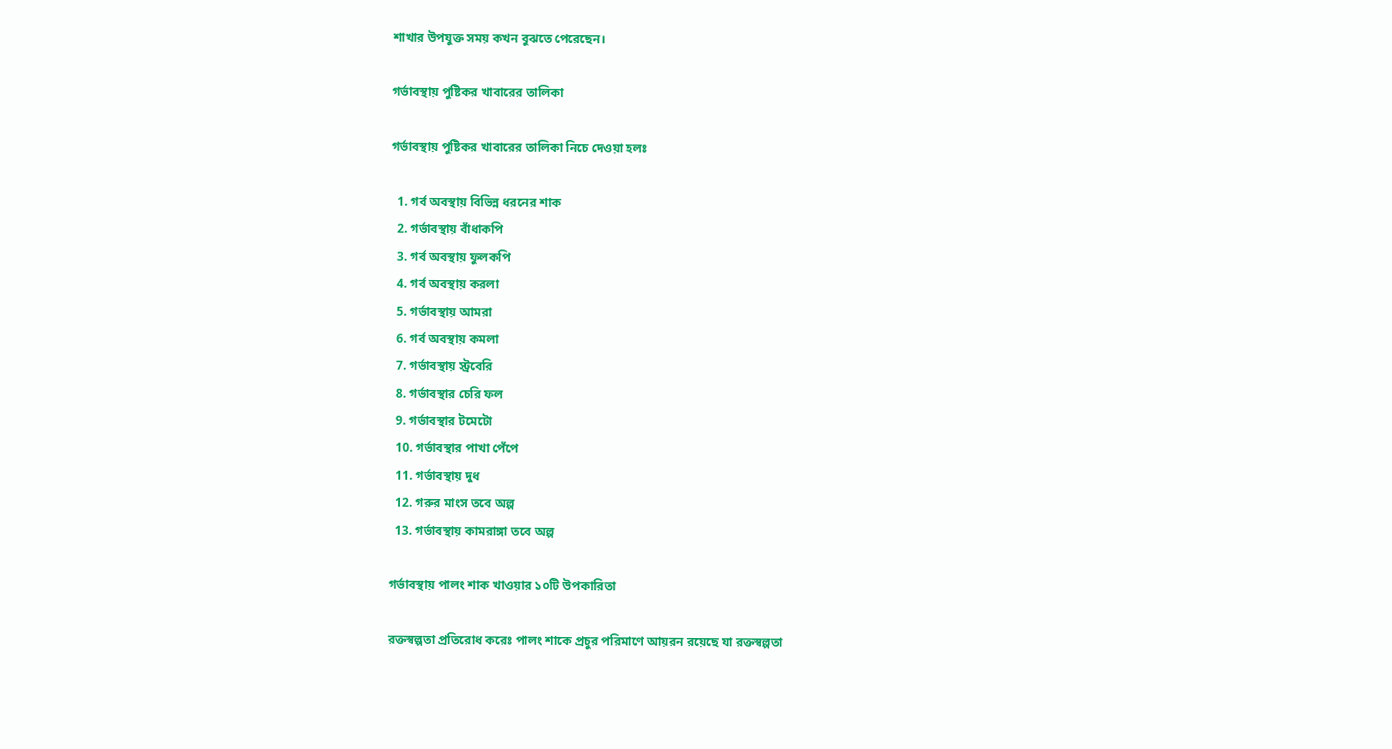শাখার উপযুক্ত সময় কখন বুঝতে পেরেছেন।

গর্ভাবস্থায় পুষ্টিকর খাবারের তালিকা

গর্ভাবস্থায় পুষ্টিকর খাবারের তালিকা নিচে দেওয়া হলঃ

  1. গর্ব অবস্থায় বিভিন্ন ধরনের শাক
  2. গর্ভাবস্থায় বাঁধাকপি
  3. গর্ব অবস্থায় ফুলকপি
  4. গর্ব অবস্থায় করলা
  5. গর্ভাবস্থায় আমরা
  6. গর্ব অবস্থায় কমলা
  7. গর্ভাবস্থায় স্ট্রবেরি
  8. গর্ভাবস্থার চেরি ফল
  9. গর্ভাবস্থার টমেটো
  10. গর্ভাবস্থার পাখা পেঁপে
  11. গর্ভাবস্থায় দুধ
  12. গরুর মাংস তবে অল্প
  13. গর্ভাবস্থায় কামরাঙ্গা তবে অল্প

গর্ভাবস্থায় পালং শাক খাওয়ার ১০টি উপকারিতা

রক্তস্বল্পতা প্রতিরোধ করেঃ পালং শাকে প্রচুর পরিমাণে আয়রন রয়েছে যা রক্তস্বল্পতা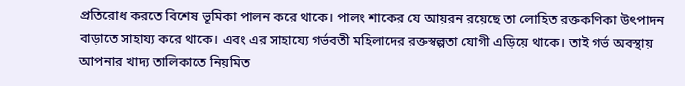প্রতিরোধ করতে বিশেষ ভূমিকা পালন করে থাকে। পালং শাকের যে আয়রন রয়েছে তা লোহিত রক্তকণিকা উৎপাদন বাড়াতে সাহায্য করে থাকে। এবং এর সাহায্যে গর্ভবতী মহিলাদের রক্তস্বল্পতা যোগী এড়িয়ে থাকে। তাই গর্ভ অবস্থায় আপনার খাদ্য তালিকাতে নিয়মিত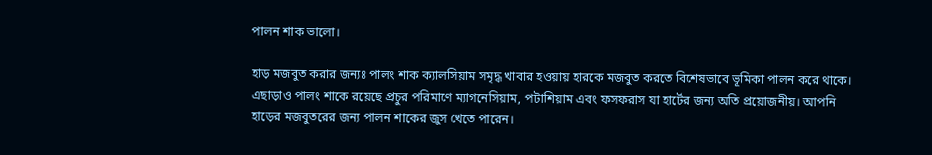পালন শাক ভালো।

হাড় মজবুত করার জন্যঃ পালং শাক ক্যালসিয়াম সমৃদ্ধ খাবার হওয়ায় হারকে মজবুত করতে বিশেষভাবে ভূমিকা পালন করে থাকে। এছাড়াও পালং শাকে রয়েছে প্রচুর পরিমাণে ম্যাগনেসিয়াম, পটাশিয়াম এবং ফসফরাস যা হার্টের জন্য অতি প্রয়োজনীয়। আপনি হাড়ের মজবুতরের জন্য পালন শাকের জুস খেতে পারেন।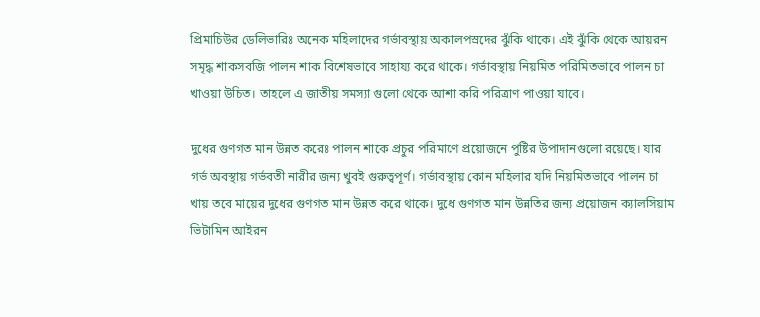প্রিমাচিউর ডেলিভারিঃ অনেক মহিলাদের গর্ভাবস্থায় অকালপস্রদের ঝুঁকি থাকে। এই ঝুঁকি থেকে আয়রন সমৃদ্ধ শাকসবজি পালন শাক বিশেষভাবে সাহায্য করে থাকে। গর্ভাবস্থায় নিয়মিত পরিমিতভাবে পালন চা খাওয়া উচিত। তাহলে এ জাতীয় সমস্যা গুলো থেকে আশা করি পরিত্রাণ পাওয়া যাবে।

দুধের গুণগত মান উন্নত করেঃ পালন শাকে প্রচুর পরিমাণে প্রয়োজনে পুষ্টির উপাদানগুলো রয়েছে। যার গর্ভ অবস্থায় গর্ভবতী নারীর জন্য খুবই গুরুত্বপূর্ণ। গর্ভাবস্থায় কোন মহিলার যদি নিয়মিতভাবে পালন চা খায় তবে মায়ের দুধের গুণগত মান উন্নত করে থাকে। দুধে গুণগত মান উন্নতির জন্য প্রয়োজন ক্যালসিয়াম ভিটামিন আইরন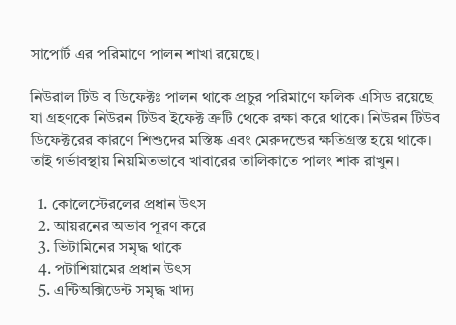সাপোর্ট এর পরিমাণে পালন শাখা রয়েছে।

নিউরাল টিউ ব ডিফেক্টঃ পালন থাকে প্রচুর পরিমাণে ফলিক এসিড রয়েছে যা গ্রহণকে নিউরন টিউব ইফেক্ট ত্রুটি থেকে রক্ষা করে থাকে। নিউরন টিউব ডিফেক্টরের কারণে শিশুদের মস্তিষ্ক এবং মেরুদন্ডের ক্ষতিগ্রস্ত হয়ে থাকে। তাই গর্ভাবস্থায় নিয়মিতভাবে খাবারের তালিকাতে পালং শাক রাখুন।

  1. কোলেস্টেরলের প্রধান উৎস
  2. আয়রনের অভাব পূরণ করে
  3. ভিটামিনের সমৃদ্ধ থাকে
  4. পটাশিয়ামের প্রধান উৎস
  5. এন্টিঅক্সিডেন্ট সমৃদ্ধ খাদ্য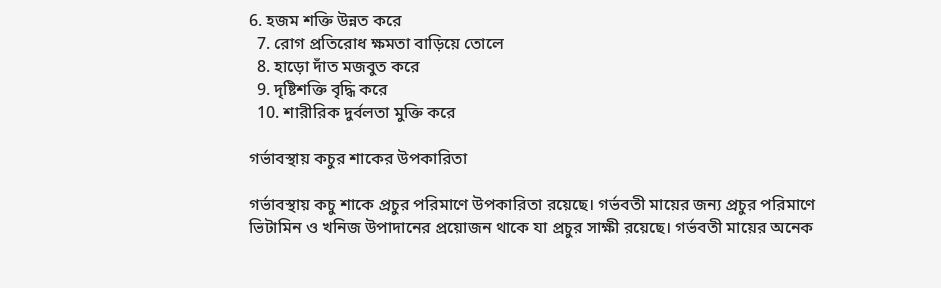6. হজম শক্তি উন্নত করে
  7. রোগ প্রতিরোধ ক্ষমতা বাড়িয়ে তোলে
  8. হাড়ো দাঁত মজবুত করে
  9. দৃষ্টিশক্তি বৃদ্ধি করে
  10. শারীরিক দুর্বলতা মুক্তি করে

গর্ভাবস্থায় কচুর শাকের উপকারিতা

গর্ভাবস্থায় কচু শাকে প্রচুর পরিমাণে উপকারিতা রয়েছে। গর্ভবতী মায়ের জন্য প্রচুর পরিমাণে ভিটামিন ও খনিজ উপাদানের প্রয়োজন থাকে যা প্রচুর সাক্ষী রয়েছে। গর্ভবতী মায়ের অনেক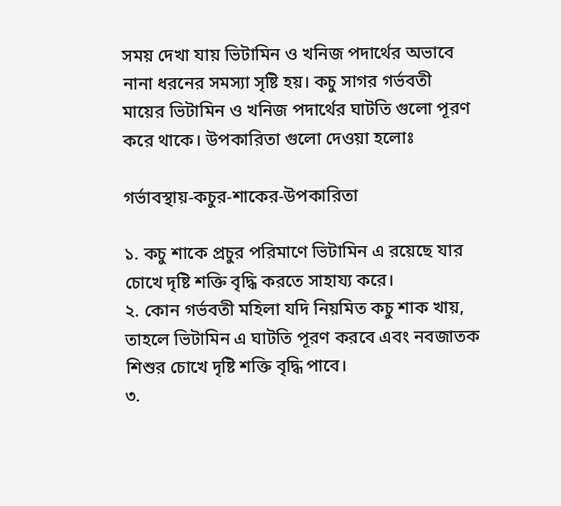সময় দেখা যায় ভিটামিন ও খনিজ পদার্থের অভাবে নানা ধরনের সমস্যা সৃষ্টি হয়। কচু সাগর গর্ভবতী মায়ের ভিটামিন ও খনিজ পদার্থের ঘাটতি গুলো পূরণ করে থাকে। উপকারিতা গুলো দেওয়া হলোঃ

গর্ভাবস্থায়-কচুর-শাকের-উপকারিতা

১. কচু শাকে প্রচুর পরিমাণে ভিটামিন এ রয়েছে যার চোখে দৃষ্টি শক্তি বৃদ্ধি করতে সাহায্য করে।
২. কোন গর্ভবতী মহিলা যদি নিয়মিত কচু শাক খায়, তাহলে ভিটামিন এ ঘাটতি পূরণ করবে এবং নবজাতক শিশুর চোখে দৃষ্টি শক্তি বৃদ্ধি পাবে।
৩.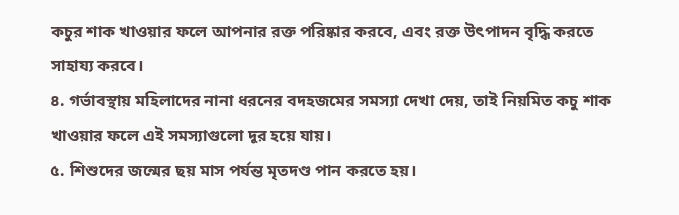কচুর শাক খাওয়ার ফলে আপনার রক্ত পরিষ্কার করবে, এবং রক্ত উৎপাদন বৃদ্ধি করতে সাহায্য করবে।
৪. গর্ভাবস্থায় মহিলাদের নানা ধরনের বদহজমের সমস্যা দেখা দেয়, তাই নিয়মিত কচু শাক খাওয়ার ফলে এই সমস্যাগুলো দূর হয়ে যায়।
৫. শিশুদের জন্মের ছয় মাস পর্যন্ত মৃতদণ্ড পান করতে হয়।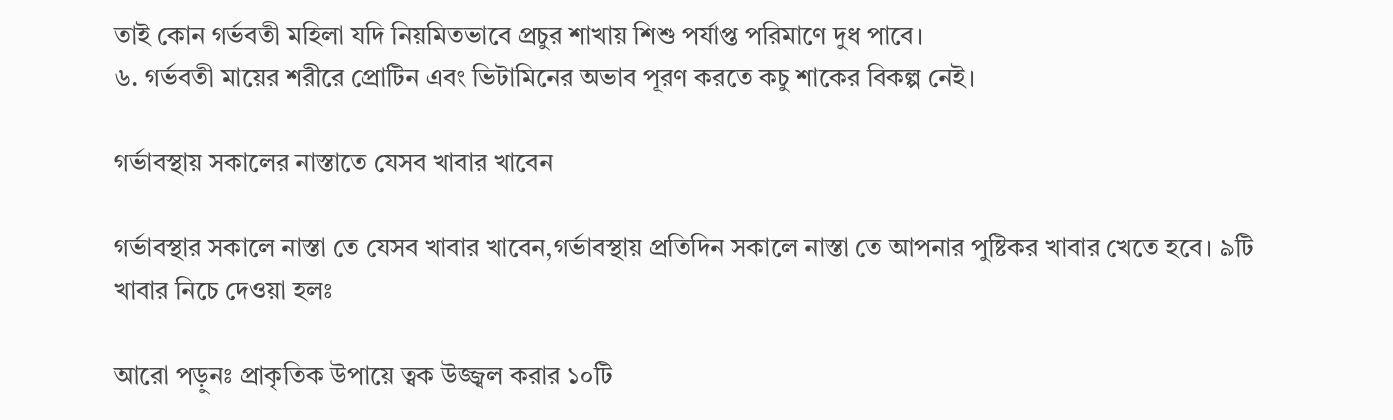তাই কোন গর্ভবতী মহিলা যদি নিয়মিতভাবে প্রচুর শাখায় শিশু পর্যাপ্ত পরিমাণে দুধ পাবে।
৬. গর্ভবতী মায়ের শরীরে প্রোটিন এবং ভিটামিনের অভাব পূরণ করতে কচু শাকের বিকল্প নেই।

গর্ভাবস্থায় সকালের নাস্তাতে যেসব খাবার খাবেন

গর্ভাবস্থার সকালে নাস্তা তে যেসব খাবার খাবেন,গর্ভাবস্থায় প্রতিদিন সকালে নাস্তা তে আপনার পুষ্টিকর খাবার খেতে হবে। ৯টি খাবার নিচে দেওয়া হলঃ

আরো পড়ুনঃ প্রাকৃতিক উপায়ে ত্বক উজ্জ্বল করার ১০টি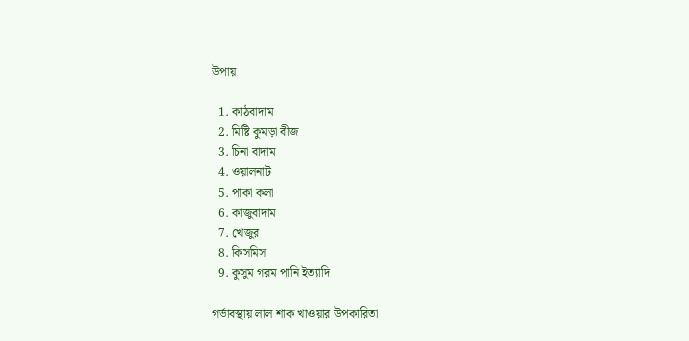উপায়

  1. কাঠবাদাম
  2. মিষ্টি কুমড়া বীজ
  3. চিনা বাদাম
  4. ওয়ালনাট
  5. পাকা কলা
  6. কাজুবাদাম
  7. খেজুর
  8. কিসমিস
  9. কুসুম গরম পানি ইত্যাদি

গর্ভাবস্থায় লাল শাক খাওয়ার উপকারিতা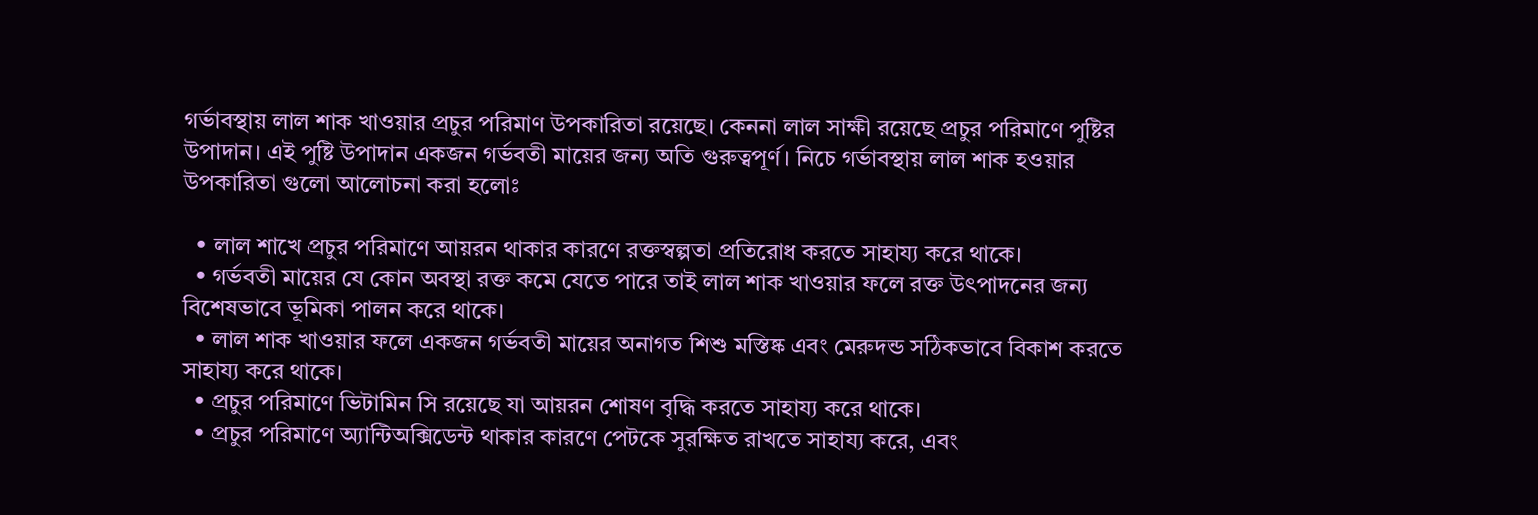গর্ভাবস্থায় লাল শাক খাওয়ার প্রচুর পরিমাণ উপকারিতা রয়েছে। কেননা লাল সাক্ষী রয়েছে প্রচুর পরিমাণে পুষ্টির উপাদান। এই পুষ্টি উপাদান একজন গর্ভবতী মায়ের জন্য অতি গুরুত্বপূর্ণ। নিচে গর্ভাবস্থায় লাল শাক হওয়ার উপকারিতা গুলো আলোচনা করা হলোঃ

  • লাল শাখে প্রচুর পরিমাণে আয়রন থাকার কারণে রক্তস্বল্পতা প্রতিরোধ করতে সাহায্য করে থাকে।
  • গর্ভবতী মায়ের যে কোন অবস্থা রক্ত কমে যেতে পারে তাই লাল শাক খাওয়ার ফলে রক্ত উৎপাদনের জন্য বিশেষভাবে ভূমিকা পালন করে থাকে।
  • লাল শাক খাওয়ার ফলে একজন গর্ভবতী মায়ের অনাগত শিশু মস্তিষ্ক এবং মেরুদন্ড সঠিকভাবে বিকাশ করতে সাহায্য করে থাকে।
  • প্রচুর পরিমাণে ভিটামিন সি রয়েছে যা আয়রন শোষণ বৃদ্ধি করতে সাহায্য করে থাকে।
  • প্রচুর পরিমাণে অ্যান্টিঅক্সিডেন্ট থাকার কারণে পেটকে সুরক্ষিত রাখতে সাহায্য করে, এবং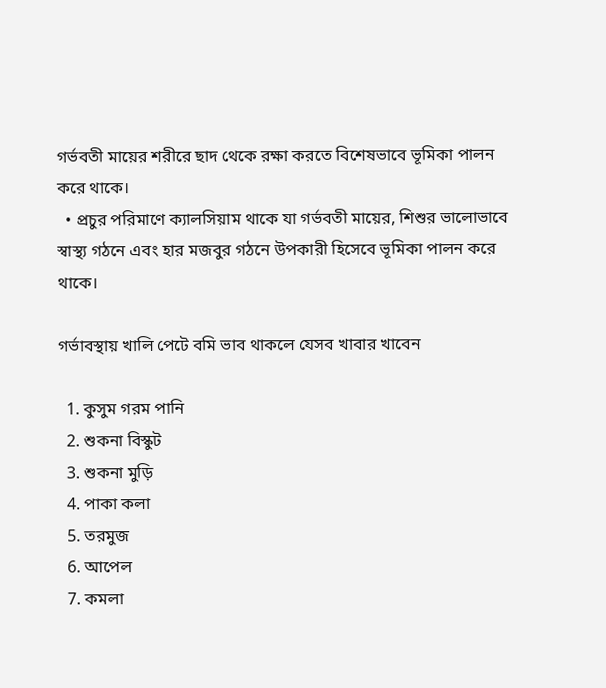গর্ভবতী মায়ের শরীরে ছাদ থেকে রক্ষা করতে বিশেষভাবে ভূমিকা পালন করে থাকে।
  • প্রচুর পরিমাণে ক্যালসিয়াম থাকে যা গর্ভবতী মায়ের, শিশুর ভালোভাবে স্বাস্থ্য গঠনে এবং হার মজবুর গঠনে উপকারী হিসেবে ভূমিকা পালন করে থাকে।

গর্ভাবস্থায় খালি পেটে বমি ভাব থাকলে যেসব খাবার খাবেন

  1. কুসুম গরম পানি
  2. শুকনা বিস্কুট
  3. শুকনা মুড়ি
  4. পাকা কলা
  5. তরমুজ
  6. আপেল
  7. কমলা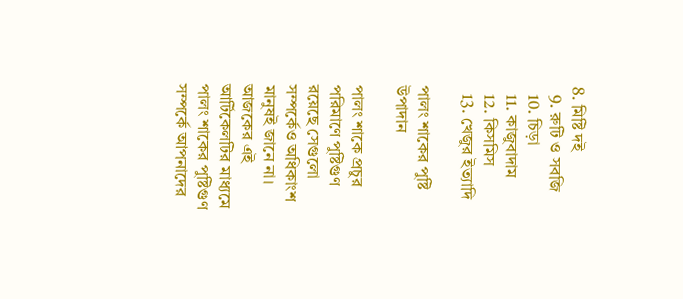8. মিষ্টি দই
  9. রুটি ও সবজি
  10. চিড়া
  11. কাজুবাদাম
  12. কিসমিস
  13. খেজুর ইত্যাদি

পালং শাকের পুষ্টি উপাদান

পালং শাকে প্রচুর পরিমাণে পুষ্টিগুণ রয়েছে সেগুলো সম্পর্কেও অধিকাংশ মানুষই জানে না। আজকের এই আর্টিকেলটির মাধ্যমে পালং শাকের পুষ্টিগুণ সম্পর্কে আপনাদের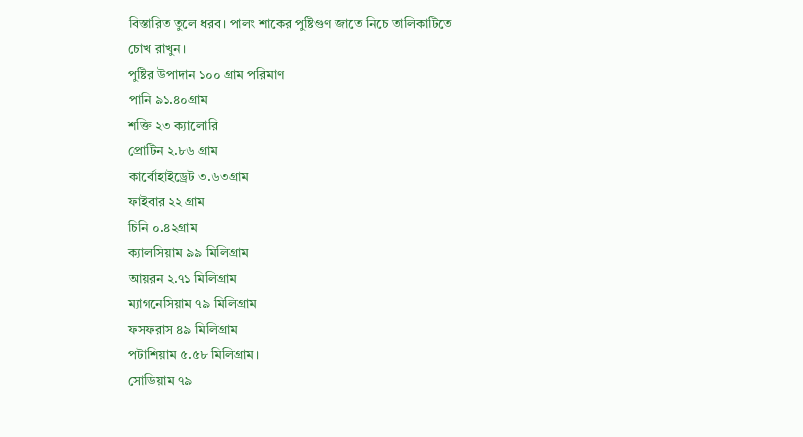বিস্তারিত তুলে ধরব। পালং শাকের পুষ্টিগুণ জাতে নিচে তালিকাটিতে চোখ রাখুন।
পুষ্টির উপাদান ১০০ গ্রাম পরিমাণ
পানি ৯১.৪০গ্রাম
শক্তি ২৩ ক্যালোরি
প্রোটিন ২.৮৬ গ্রাম
কার্বোহাইড্রেট ৩.৬৩গ্রাম
ফাইবার ২২ গ্রাম
চিনি ০.৪২গ্রাম
ক্যালসিয়াম ৯৯ মিলিগ্রাম
আয়রন ২.৭১ মিলিগ্রাম
ম্যাগনেসিয়াম ৭৯ মিলিগ্রাম
ফসফরাস ৪৯ মিলিগ্রাম
পটাশিয়াম ৫.৫৮ মিলিগ্রাম।
সোডিয়াম ৭৯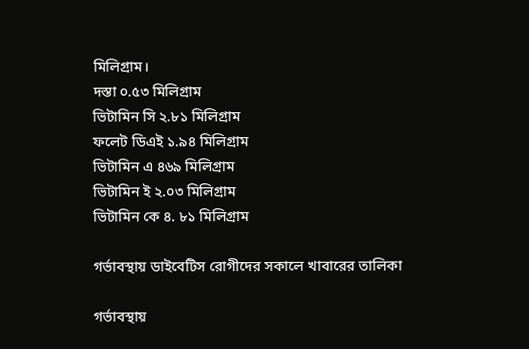মিলিগ্রাম।
দস্তা ০.৫৩ মিলিগ্রাম
ভিটামিন সি ২.৮১ মিলিগ্রাম
ফলেট ডিএই ১.৯৪ মিলিগ্রাম
ভিটামিন এ ৪৬৯ মিলিগ্রাম
ভিটামিন ই ২.০৩ মিলিগ্রাম
ভিটামিন কে ৪. ৮১ মিলিগ্রাম

গর্ভাবস্থায় ডাইবেটিস রোগীদের সকালে খাবারের তালিকা

গর্ভাবস্থায়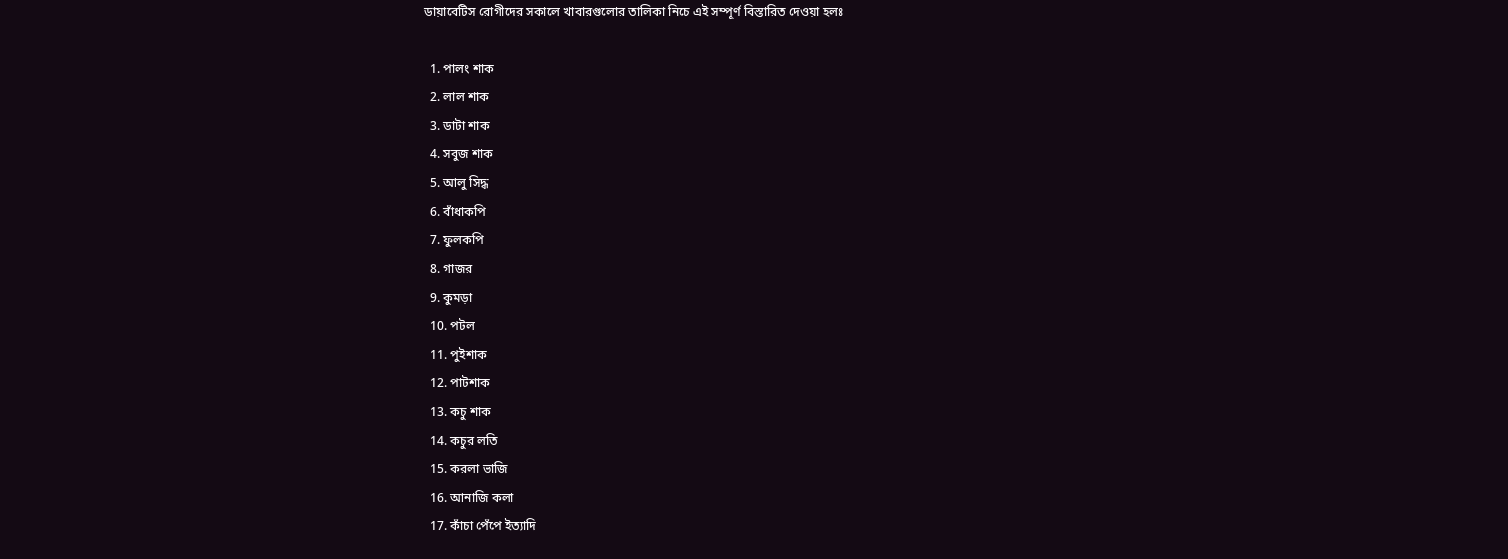ডায়াবেটিস রোগীদের সকালে খাবারগুলোর তালিকা নিচে এই সম্পূর্ণ বিস্তারিত দেওয়া হলঃ

  1. পালং শাক
  2. লাল শাক
  3. ডাটা শাক
  4. সবুজ শাক
  5. আলু সিদ্ধ
  6. বাঁধাকপি
  7. ফুলকপি
  8. গাজর
  9. কুমড়া
  10. পটল
  11. পুইশাক
  12. পাটশাক
  13. কচু শাক
  14. কচুর লতি
  15. করলা ভাজি
  16. আনাজি কলা
  17. কাঁচা পেঁপে ইত্যাদি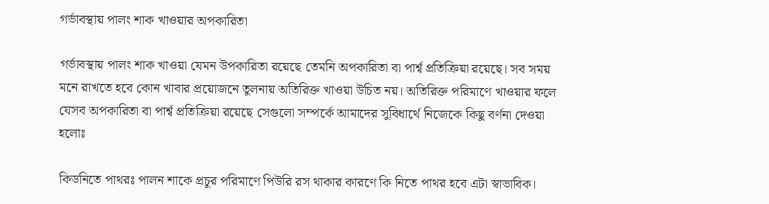গর্ভাবস্থায় পালং শাক খাওয়ার অপকারিতা

গর্ভাবস্থায় পালং শাক খাওয়া যেমন উপকারিতা রয়েছে তেমনি অপকারিতা বা পার্শ্ব প্রতিক্রিয়া রয়েছে। সব সময় মনে রাখতে হবে কোন খাবার প্রয়োজনে তুলনায় অতিরিক্ত খাওয়া উচিত নয়। অতিরিক্ত পরিমাণে খাওয়ার ফলে যেসব অপকারিতা বা পার্শ্ব প্রতিক্রিয়া রয়েছে সেগুলো সম্পর্কে আমাদের সুবিধার্থে নিজেকে কিছু বর্ণনা দেওয়া হলোঃ

কিডনিতে পাথরঃ পালন শাকে প্রচুর পরিমাণে পিউরি রস থাকার কারণে কি নিতে পাথর হবে এটা স্বাভাবিক।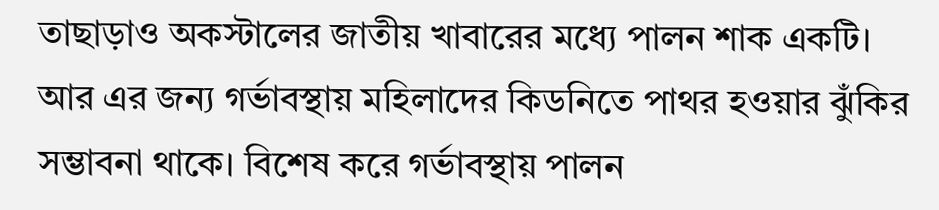তাছাড়াও অকস্টালের জাতীয় খাবারের মধ্যে পালন শাক একটি। আর এর জন্য গর্ভাবস্থায় মহিলাদের কিডনিতে পাথর হওয়ার ঝুঁকির সম্ভাবনা থাকে। বিশেষ করে গর্ভাবস্থায় পালন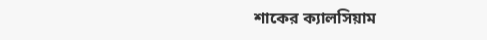শাকের ক্যালসিয়াম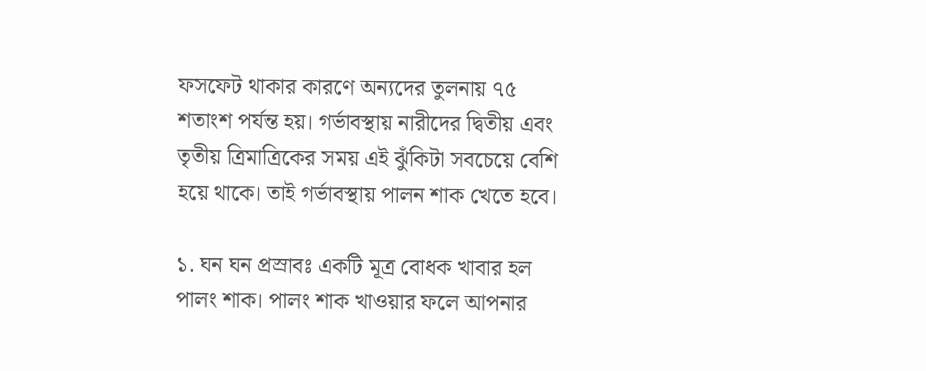ফসফেট থাকার কারণে অন্যদের তুলনায় ৭৫ শতাংশ পর্যন্ত হয়। গর্ভাবস্থায় নারীদের দ্বিতীয় এবং তৃতীয় ত্রিমাত্রিকের সময় এই ঝুঁকিটা সবচেয়ে বেশি হয়ে থাকে। তাই গর্ভাবস্থায় পালন শাক খেতে হবে।

১. ঘন ঘন প্রস্রাবঃ একটি মূত্র বোধক খাবার হল পালং শাক। পালং শাক খাওয়ার ফলে আপনার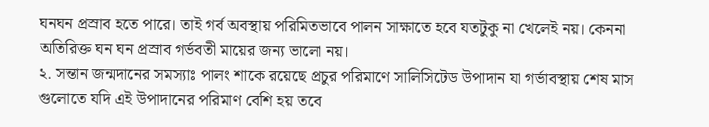ঘনঘন প্রস্রাব হতে পারে। তাই গর্ব অবস্থায় পরিমিতভাবে পালন সাক্ষাতে হবে যতটুকু না খেলেই নয়। কেননা অতিরিক্ত ঘন ঘন প্রস্রাব গর্ভবতী মায়ের জন্য ভালো নয়।
২. সন্তান জন্মদানের সমস্যাঃ পালং শাকে রয়েছে প্রচুর পরিমাণে সালিসিটেড উপাদান যা গর্ভাবস্থায় শেষ মাস গুলোতে যদি এই উপাদানের পরিমাণ বেশি হয় তবে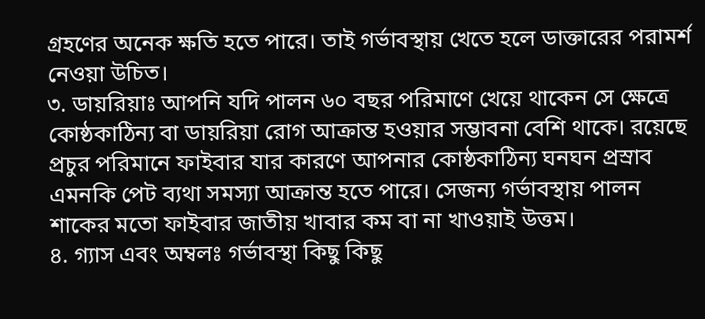গ্রহণের অনেক ক্ষতি হতে পারে। তাই গর্ভাবস্থায় খেতে হলে ডাক্তারের পরামর্শ নেওয়া উচিত।
৩. ডায়রিয়াঃ আপনি যদি পালন ৬০ বছর পরিমাণে খেয়ে থাকেন সে ক্ষেত্রে কোষ্ঠকাঠিন্য বা ডায়রিয়া রোগ আক্রান্ত হওয়ার সম্ভাবনা বেশি থাকে। রয়েছে প্রচুর পরিমানে ফাইবার যার কারণে আপনার কোষ্ঠকাঠিন্য ঘনঘন প্রস্রাব এমনকি পেট ব্যথা সমস্যা আক্রান্ত হতে পারে। সেজন্য গর্ভাবস্থায় পালন শাকের মতো ফাইবার জাতীয় খাবার কম বা না খাওয়াই উত্তম।
৪. গ্যাস এবং অম্বলঃ গর্ভাবস্থা কিছু কিছু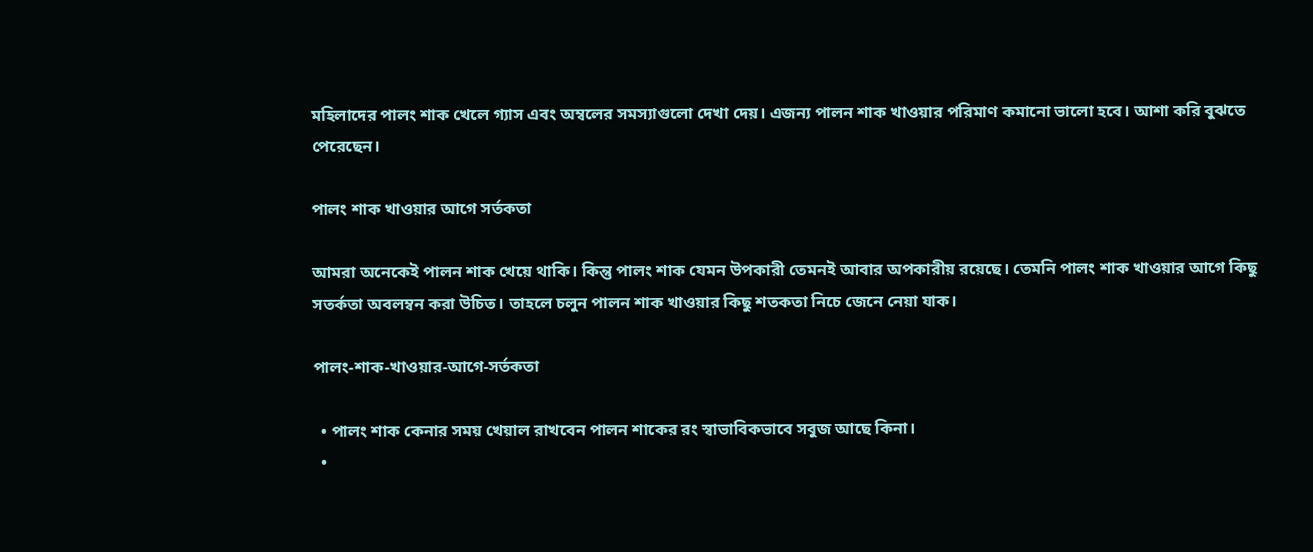মহিলাদের পালং শাক খেলে গ্যাস এবং অম্বলের সমস্যাগুলো দেখা দেয়। এজন্য পালন শাক খাওয়ার পরিমাণ কমানো ভালো হবে। আশা করি বুঝতে পেরেছেন।

পালং শাক খাওয়ার আগে সর্তকতা

আমরা অনেকেই পালন শাক খেয়ে থাকি। কিন্তু পালং শাক যেমন উপকারী তেমনই আবার অপকারীয় রয়েছে। তেমনি পালং শাক খাওয়ার আগে কিছু সতর্কতা অবলম্বন করা উচিত। তাহলে চলুন পালন শাক খাওয়ার কিছু শতকতা নিচে জেনে নেয়া যাক।

পালং-শাক-খাওয়ার-আগে-সর্তকতা

  • পালং শাক কেনার সময় খেয়াল রাখবেন পালন শাকের রং স্বাভাবিকভাবে সবুজ আছে কিনা।
  •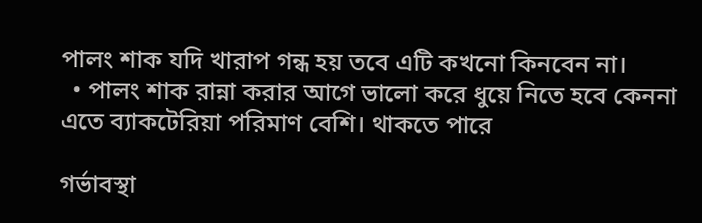পালং শাক যদি খারাপ গন্ধ হয় তবে এটি কখনো কিনবেন না।
  • পালং শাক রান্না করার আগে ভালো করে ধুয়ে নিতে হবে কেননা এতে ব্যাকটেরিয়া পরিমাণ বেশি। থাকতে পারে

গর্ভাবস্থা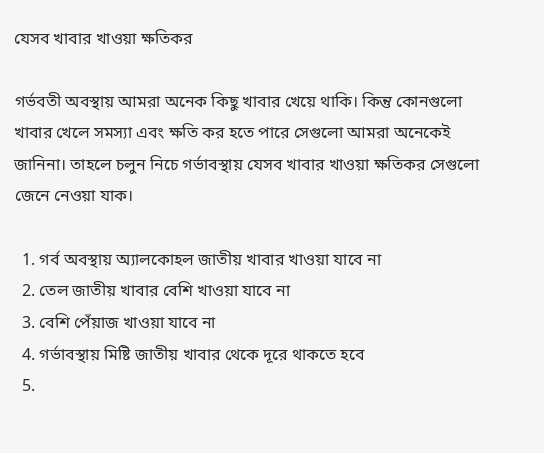যেসব খাবার খাওয়া ক্ষতিকর

গর্ভবতী অবস্থায় আমরা অনেক কিছু খাবার খেয়ে থাকি। কিন্তু কোনগুলো খাবার খেলে সমস্যা এবং ক্ষতি কর হতে পারে সেগুলো আমরা অনেকেই জানিনা। তাহলে চলুন নিচে গর্ভাবস্থায় যেসব খাবার খাওয়া ক্ষতিকর সেগুলো জেনে নেওয়া যাক।

  1. গর্ব অবস্থায় অ্যালকোহল জাতীয় খাবার খাওয়া যাবে না
  2. তেল জাতীয় খাবার বেশি খাওয়া যাবে না
  3. বেশি পেঁয়াজ খাওয়া যাবে না
  4. গর্ভাবস্থায় মিষ্টি জাতীয় খাবার থেকে দূরে থাকতে হবে
  5.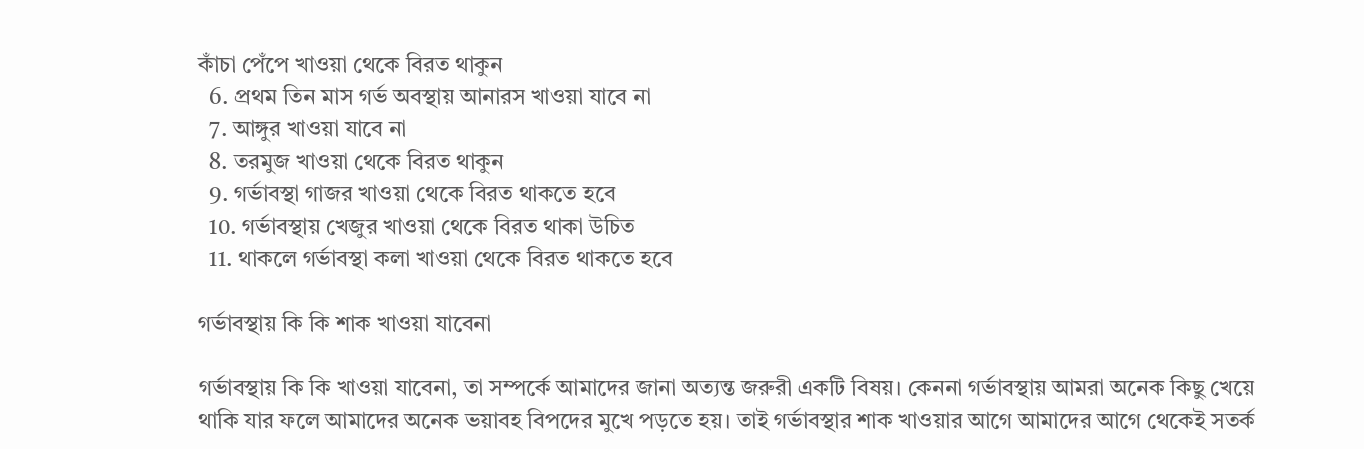কাঁচা পেঁপে খাওয়া থেকে বিরত থাকুন
  6. প্রথম তিন মাস গর্ভ অবস্থায় আনারস খাওয়া যাবে না
  7. আঙ্গুর খাওয়া যাবে না
  8. তরমুজ খাওয়া থেকে বিরত থাকুন
  9. গর্ভাবস্থা গাজর খাওয়া থেকে বিরত থাকতে হবে
  10. গর্ভাবস্থায় খেজুর খাওয়া থেকে বিরত থাকা উচিত
  11. থাকলে গর্ভাবস্থা কলা খাওয়া থেকে বিরত থাকতে হবে

গর্ভাবস্থায় কি কি শাক খাওয়া যাবেনা

গর্ভাবস্থায় কি কি খাওয়া যাবেনা, তা সম্পর্কে আমাদের জানা অত্যন্ত জরুরী একটি বিষয়। কেননা গর্ভাবস্থায় আমরা অনেক কিছু খেয়ে থাকি যার ফলে আমাদের অনেক ভয়াবহ বিপদের মুখে পড়তে হয়। তাই গর্ভাবস্থার শাক খাওয়ার আগে আমাদের আগে থেকেই সতর্ক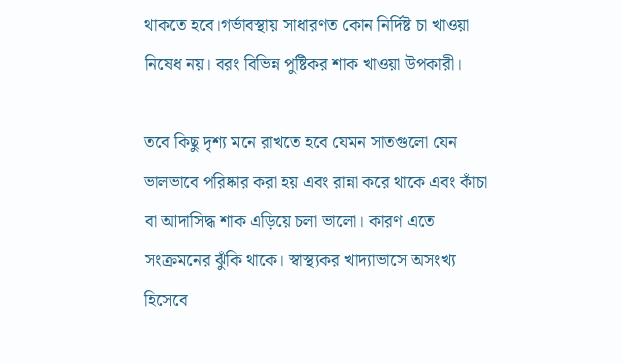থাকতে হবে।গর্ভাবস্থায় সাধারণত কোন নির্দিষ্ট চা খাওয়া নিষেধ নয়। বরং বিভিন্ন পুষ্টিকর শাক খাওয়া উপকারী।

তবে কিছু দৃশ্য মনে রাখতে হবে যেমন সাতগুলো যেন ভালভাবে পরিষ্কার করা হয় এবং রান্না করে থাকে এবং কাঁচা বা আদাসিদ্ধ শাক এড়িয়ে চলা ভালো। কারণ এতে সংক্রমনের ঝুঁকি থাকে। স্বাস্থ্যকর খাদ্যাভাসে অসংখ্য হিসেবে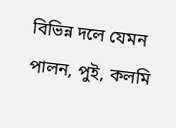বিভিন্ন দলে যেমন পালন, পুই, কলমি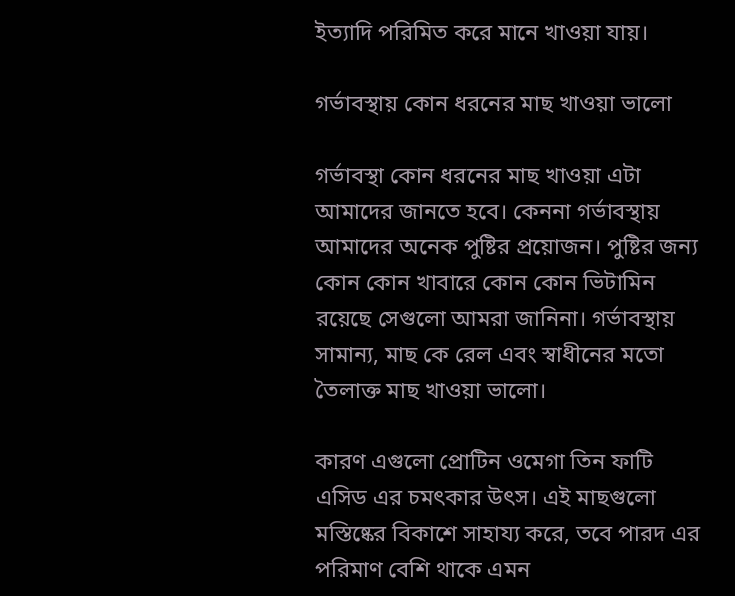ইত্যাদি পরিমিত করে মানে খাওয়া যায়।

গর্ভাবস্থায় কোন ধরনের মাছ খাওয়া ভালো

গর্ভাবস্থা কোন ধরনের মাছ খাওয়া এটা আমাদের জানতে হবে। কেননা গর্ভাবস্থায় আমাদের অনেক পুষ্টির প্রয়োজন। পুষ্টির জন্য কোন কোন খাবারে কোন কোন ভিটামিন রয়েছে সেগুলো আমরা জানিনা। গর্ভাবস্থায় সামান্য, মাছ কে রেল এবং স্বাধীনের মতো তৈলাক্ত মাছ খাওয়া ভালো।

কারণ এগুলো প্রোটিন ওমেগা তিন ফাটি এসিড এর চমৎকার উৎস। এই মাছগুলো মস্তিষ্কের বিকাশে সাহায্য করে, তবে পারদ এর পরিমাণ বেশি থাকে এমন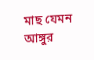মাছ যেমন আঙ্গুর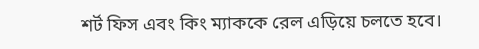শর্ট ফিস এবং কিং ম্যাককে রেল এড়িয়ে চলতে হবে।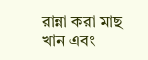রান্না করা মাছ খান এবং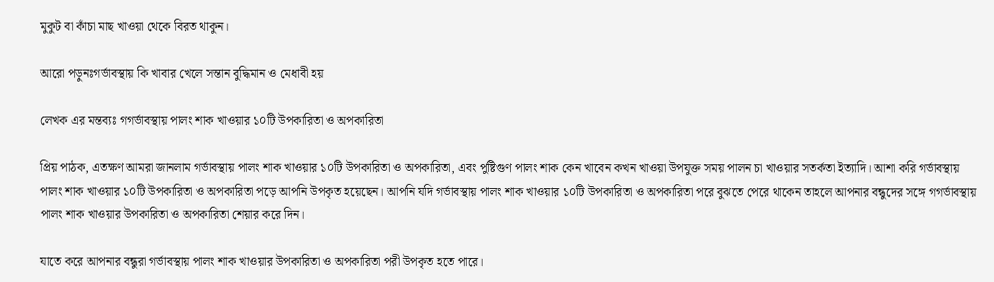মুকুট বা কাঁচা মাছ খাওয়া থেকে বিরত থাকুন।

আরো পড়ুনঃগর্ভাবস্থায় কি খাবার খেলে সন্তান বুদ্ধিমান ও মেধাবী হয়

লেখক এর মন্তব্যঃ গগর্ভাবস্থায় পালং শাক খাওয়ার ১০টি উপকারিতা ও অপকারিতা

প্রিয় পাঠক, এতক্ষণ আমরা জানলাম গর্ভাবস্থায় পালং শাক খাওয়ার ১০টি উপকারিতা ও অপকারিতা, এবং পুষ্টিগুণ পালং শাক কেন খাবেন কখন খাওয়া উপযুক্ত সময় পালন চা খাওয়ার সতর্কতা ইত্যাদি। আশা করি গর্ভাবস্থায় পালং শাক খাওয়ার ১০টি উপকারিতা ও অপকারিতা পড়ে আপনি উপকৃত হয়েছেন। আপনি যদি গর্ভাবস্থায় পালং শাক খাওয়ার ১০টি উপকারিতা ও অপকারিতা পরে বুঝতে পেরে থাকেন তাহলে আপনার বন্ধুদের সঙ্গে গগর্ভাবস্থায় পালং শাক খাওয়ার উপকারিতা ও অপকারিতা শেয়ার করে দিন।

যাতে করে আপনার বন্ধুরা গর্ভাবস্থায় পালং শাক খাওয়ার উপকারিতা ও অপকারিতা পরী উপকৃত হতে পারে।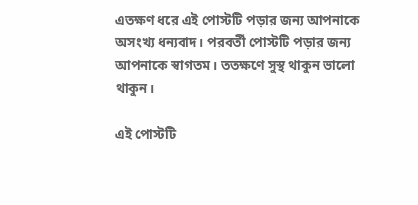এতক্ষণ ধরে এই পোস্টটি পড়ার জন্য আপনাকে অসংখ্য ধন্যবাদ। পরবর্তী পোস্টটি পড়ার জন্য আপনাকে স্বাগতম। ততক্ষণে সুস্থ থাকুন ভালো থাকুন।

এই পোস্টটি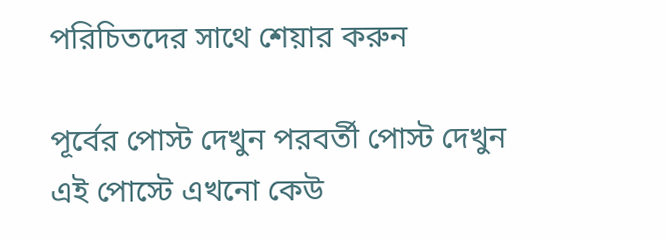পরিচিতদের সাথে শেয়ার করুন

পূর্বের পোস্ট দেখুন পরবর্তী পোস্ট দেখুন
এই পোস্টে এখনো কেউ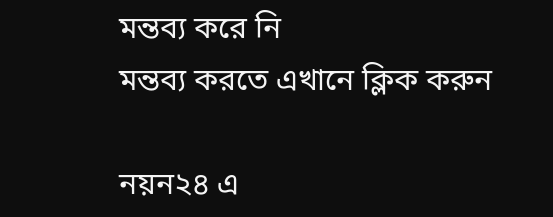মন্তব্য করে নি
মন্তব্য করতে এখানে ক্লিক করুন

নয়ন২৪ এ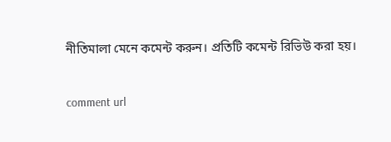নীতিমালা মেনে কমেন্ট করুন। প্রতিটি কমেন্ট রিভিউ করা হয়।

comment url